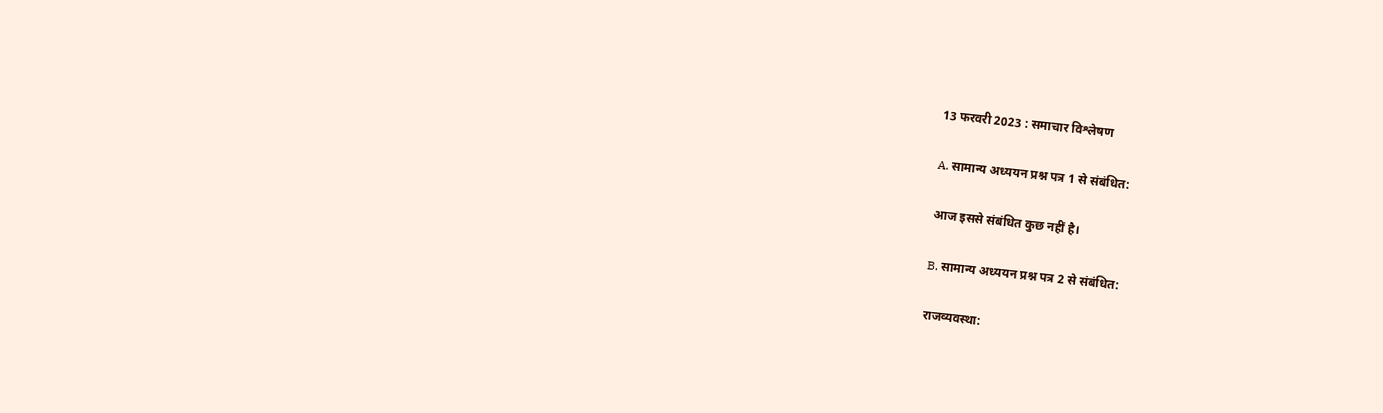13 फरवरी 2023 : समाचार विश्लेषण

A. सामान्य अध्ययन प्रश्न पत्र 1 से संबंधित:

आज इससे संबंधित कुछ नहीं है।

B. सामान्य अध्ययन प्रश्न पत्र 2 से संबंधित:

राजव्यवस्था: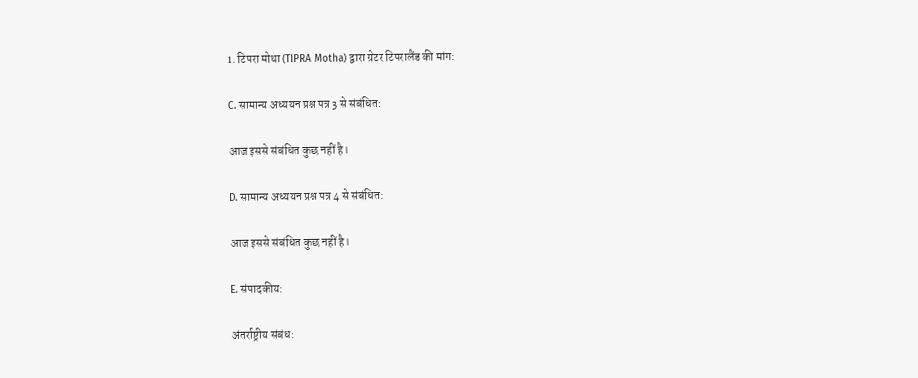1. टिपरा मोथा (TIPRA Motha) द्वारा ग्रेटर टिपरालैंड की मांग:

C. सामान्य अध्ययन प्रश्न पत्र 3 से संबंधित:

आज इससे संबंधित कुछ नहीं है।

D. सामान्य अध्ययन प्रश्न पत्र 4 से संबंधित:

आज इससे संबंधित कुछ नहीं है।

E. संपादकीय:

अंतर्राष्ट्रीय संबंध: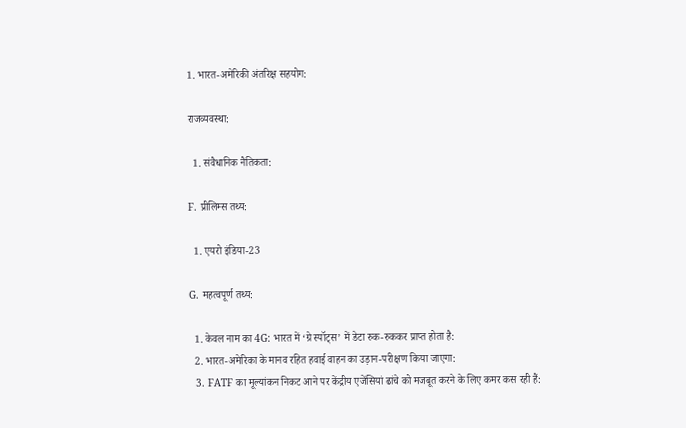1. भारत-अमेरिकी अंतरिक्ष सहयोग:

राजव्यवस्था:

  1. संवैधानिक नैतिकता:

F. प्रीलिम्स तथ्य:

  1. एयरो इंडिया-23

G. महत्वपूर्ण तथ्य:

  1. केवल नाम का 4G: भारत में ‘ग्रे स्पॉट्स’ में डेटा रुक-रुककर प्राप्त होता है:
  2. भारत-अमेरिका के मानव रहित हवाई वाहन का उड़ान-परीक्षण किया जाएगा:
  3. FATF का मूल्यांकन निकट आने पर केंद्रीय एजेंसियां ढांचे को मजबूत करने के लिए कमर कस रही हैं: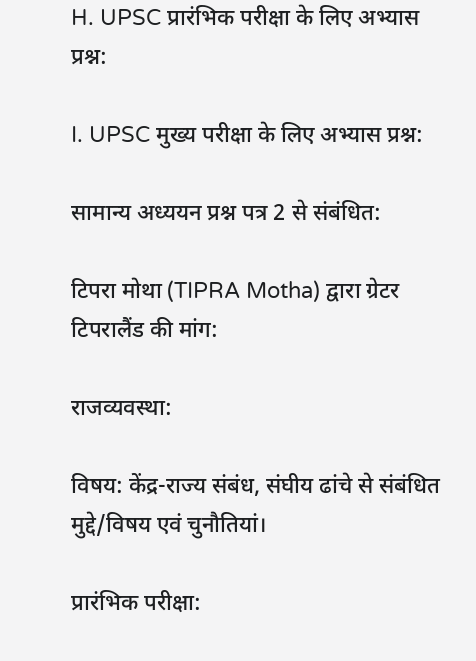H. UPSC प्रारंभिक परीक्षा के लिए अभ्यास प्रश्न:

I. UPSC मुख्य परीक्षा के लिए अभ्यास प्रश्न:

सामान्य अध्ययन प्रश्न पत्र 2 से संबंधित:

टिपरा मोथा (TIPRA Motha) द्वारा ग्रेटर टिपरालैंड की मांग:

राजव्यवस्था:

विषय: केंद्र-राज्य संबंध, संघीय ढांचे से संबंधित मुद्दे/विषय एवं चुनौतियां।

प्रारंभिक परीक्षा: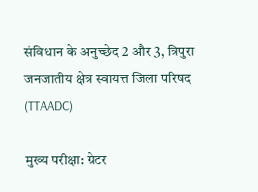संविधान के अनुच्छेद 2 और 3, त्रिपुरा जनजातीय क्षेत्र स्वायत्त जिला परिषद (TTAADC)

मुख्य परीक्षा: ग्रेटर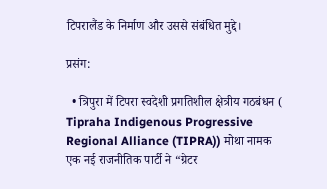टिपरालैंड के निर्माण और उससे संबंधित मुद्दे।

प्रसंग:

  • त्रिपुरा में टिपरा स्वदेशी प्रगतिशील क्षेत्रीय गठबंधन ( Tipraha Indigenous Progressive Regional Alliance (TIPRA)) मोथा नामक एक नई राजनीतिक पार्टी ने “ग्रेटर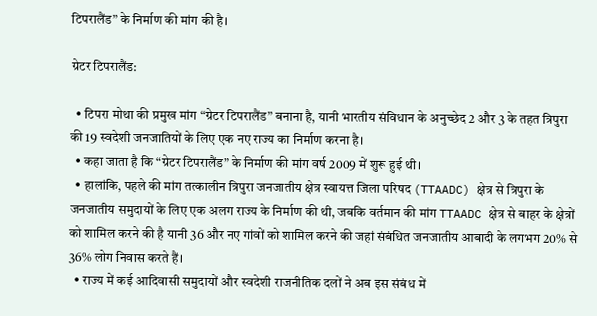टिपरालैंड” के निर्माण की मांग की है।

ग्रेटर टिपरालैंड:

  • टिपरा मोथा की प्रमुख मांग “ग्रेटर टिपरालैंड” बनाना है, यानी भारतीय संविधान के अनुच्छेद 2 और 3 के तहत त्रिपुरा की 19 स्वदेशी जनजातियों के लिए एक नए राज्य का निर्माण करना है।
  • कहा जाता है कि “ग्रेटर टिपरालैंड” के निर्माण की मांग वर्ष 2009 में शुरू हुई थी।
  • हालांकि, पहले की मांग तत्कालीन त्रिपुरा जनजातीय क्षेत्र स्वायत्त जिला परिषद (TTAADC) क्षेत्र से त्रिपुरा के जनजातीय समुदायों के लिए एक अलग राज्य के निर्माण की थी, जबकि वर्तमान की मांग TTAADC क्षेत्र से बाहर के क्षेत्रों को शामिल करने की है यानी 36 और नए गांवों को शामिल करने की जहां संबंधित जनजातीय आबादी के लगभग 20% से 36% लोग निवास करते हैं।
  • राज्य में कई आदिवासी समुदायों और स्वदेशी राजनीतिक दलों ने अब इस संबंध में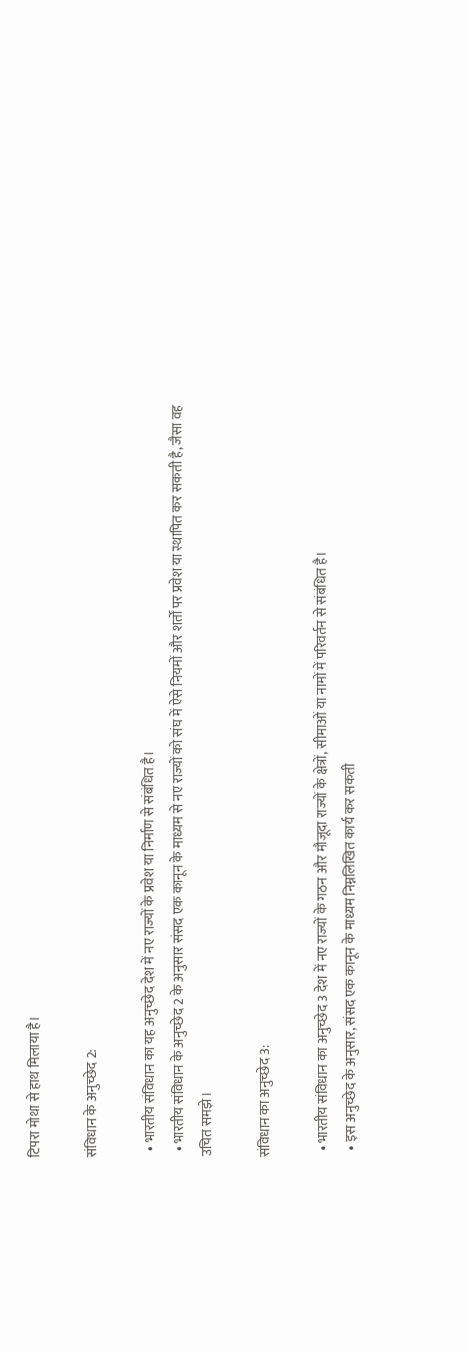टिपरा मोथा से हाथ मिलाया है।

संविधान के अनुच्छेद 2:

  • भारतीय संविधान का यह अनुच्छेद देश में नए राज्यों के प्रवेश या निर्माण से संबंधित है।
  • भारतीय संविधान के अनुच्छेद 2 के अनुसार संसद एक कानून के माध्यम से नए राज्यों को संघ में ऐसे नियमों और शर्तों पर प्रवेश या स्थापित कर सकती है, जैसा वह उचित समझे।

संविधान का अनुच्छेद 3:

  • भारतीय संविधान का अनुच्छेद 3 देश में नए राज्यों के गठन और मौजूदा राज्यों के क्षेत्रों, सीमाओं या नामों में परिवर्तन से संबंधित है।
  • इस अनुच्छेद के अनुसार, संसद एक कानून के माध्यम निम्नलिखित कार्य कर सकती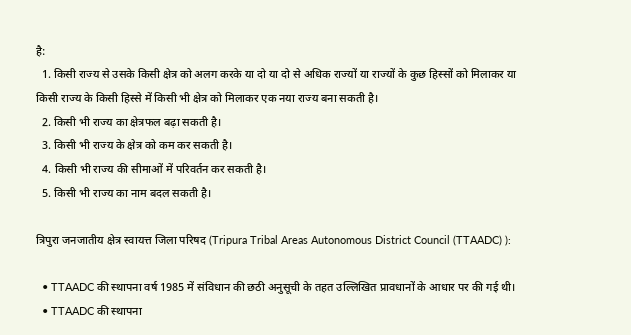है:
  1. किसी राज्य से उसके किसी क्षेत्र को अलग करके या दो या दो से अधिक राज्यों या राज्यों के कुछ हिस्सों को मिलाकर या किसी राज्य के किसी हिस्से में किसी भी क्षेत्र को मिलाकर एक नया राज्य बना सकती है।
  2. किसी भी राज्य का क्षेत्रफल बढ़ा सकती है।
  3. किसी भी राज्य के क्षेत्र को कम कर सकती है।
  4. किसी भी राज्य की सीमाओं में परिवर्तन कर सकती है।
  5. किसी भी राज्य का नाम बदल सकती है।

त्रिपुरा जनजातीय क्षेत्र स्वायत्त जिला परिषद (Tripura Tribal Areas Autonomous District Council (TTAADC) ):

  • TTAADC की स्थापना वर्ष 1985 में संविधान की छठी अनुसूची के तहत उल्लिखित प्रावधानों के आधार पर की गई थी।
  • TTAADC की स्थापना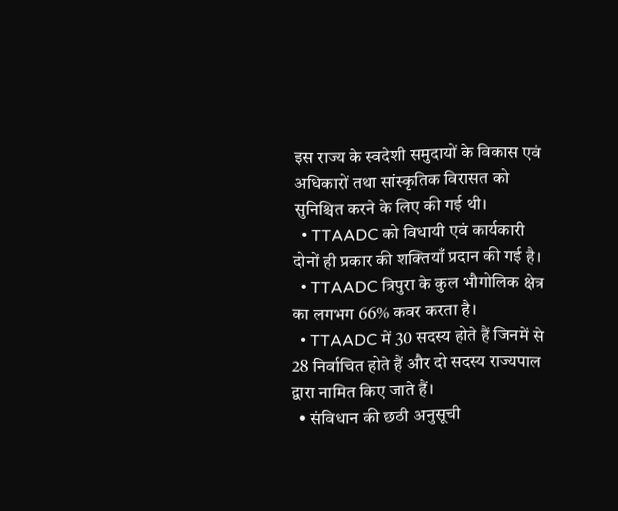इस राज्य के स्वदेशी समुदायों के विकास एवं अधिकारों तथा सांस्कृतिक विरासत को सुनिश्चित करने के लिए की गई थी।
  • TTAADC को विधायी एवं कार्यकारी दोनों ही प्रकार की शक्तियाँ प्रदान की गई है।
  • TTAADC त्रिपुरा के कुल भौगोलिक क्षेत्र का लगभग 66% कवर करता है।
  • TTAADC में 30 सदस्य होते हैं जिनमें से 28 निर्वाचित होते हैं और दो सदस्य राज्यपाल द्वारा नामित किए जाते हैं।
  • संविधान की छठी अनुसूची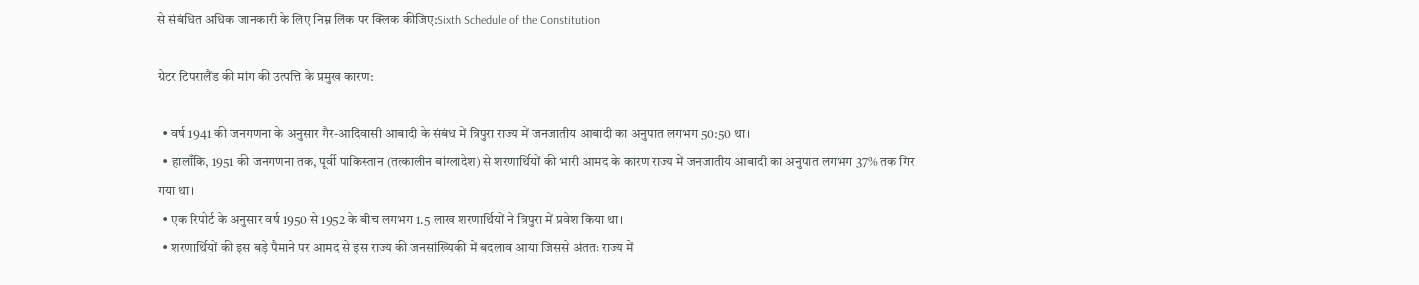से संबंधित अधिक जानकारी के लिए निम्न लिंक पर क्लिक कीजिए:Sixth Schedule of the Constitution

ग्रेटर टिपरालैंड की मांग की उत्पत्ति के प्रमुख कारण:

  • वर्ष 1941 की जनगणना के अनुसार गैर-आदिवासी आबादी के संबंध में त्रिपुरा राज्य में जनजातीय आबादी का अनुपात लगभग 50:50 था।
  • हालाँकि, 1951 की जनगणना तक, पूर्वी पाकिस्तान (तत्कालीन बांग्लादेश) से शरणार्थियों की भारी आमद के कारण राज्य में जनजातीय आबादी का अनुपात लगभग 37% तक गिर गया था।
  • एक रिपोर्ट के अनुसार वर्ष 1950 से 1952 के बीच लगभग 1.5 लाख शरणार्थियों ने त्रिपुरा में प्रवेश किया था।
  • शरणार्थियों की इस बड़े पैमाने पर आमद से इस राज्य की जनसांख्यिकी में बदलाव आया जिससे अंततः राज्य में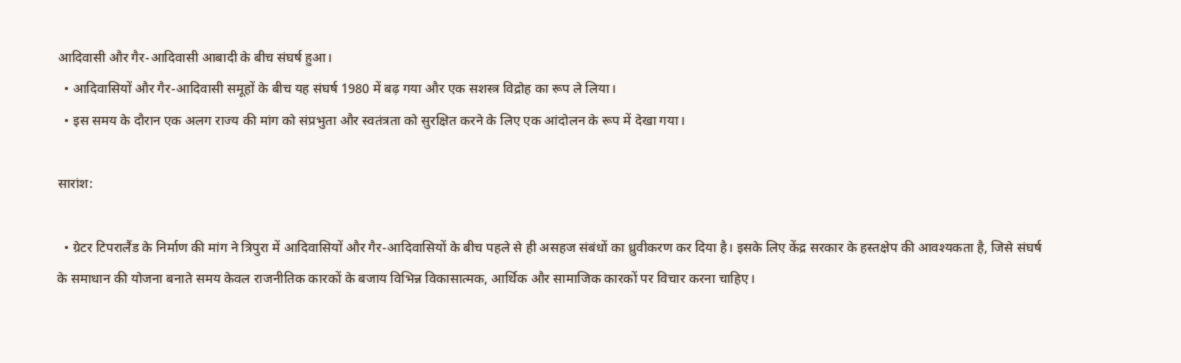आदिवासी और गैर-आदिवासी आबादी के बीच संघर्ष हुआ।
  • आदिवासियों और गैर-आदिवासी समूहों के बीच यह संघर्ष 1980 में बढ़ गया और एक सशस्त्र विद्रोह का रूप ले लिया।
  • इस समय के दौरान एक अलग राज्य की मांग को संप्रभुता और स्वतंत्रता को सुरक्षित करने के लिए एक आंदोलन के रूप में देखा गया।

सारांश:

  • ग्रेटर टिपरालैंड के निर्माण की मांग ने त्रिपुरा में आदिवासियों और गैर-आदिवासियों के बीच पहले से ही असहज संबंधों का ध्रुवीकरण कर दिया है। इसके लिए केंद्र सरकार के हस्तक्षेप की आवश्यकता है, जिसे संघर्ष के समाधान की योजना बनाते समय केवल राजनीतिक कारकों के बजाय विभिन्न विकासात्मक, आर्थिक और सामाजिक कारकों पर विचार करना चाहिए।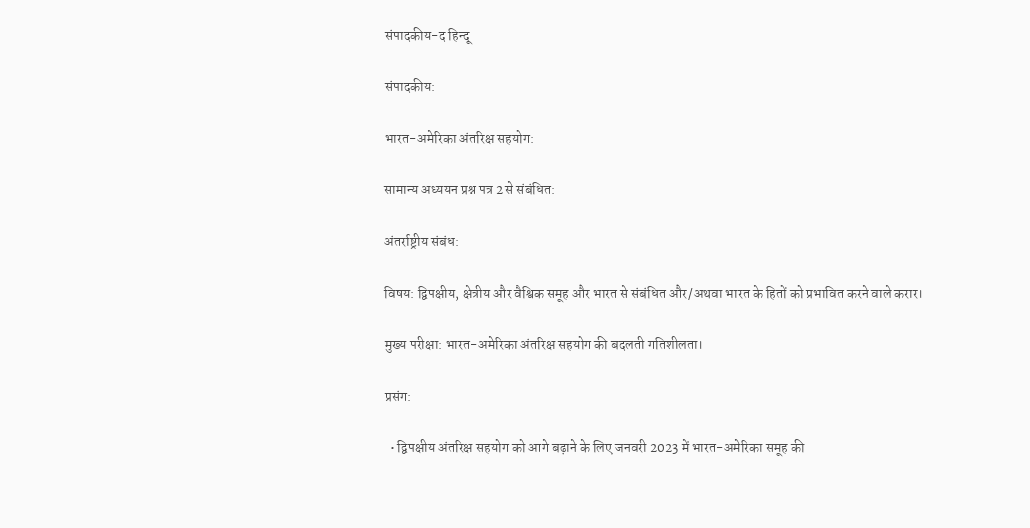संपादकीय-द हिन्दू

संपादकीय:

भारत-अमेरिका अंतरिक्ष सहयोग:

सामान्य अध्ययन प्रश्न पत्र 2 से संबंधित:

अंतर्राष्ट्रीय संबंध:

विषय: द्विपक्षीय, क्षेत्रीय और वैश्विक समूह और भारत से संबंधित और/अथवा भारत के हितों को प्रभावित करने वाले करार।

मुख्य परीक्षा: भारत-अमेरिका अंतरिक्ष सहयोग की बदलती गतिशीलता।

प्रसंग:

  • द्विपक्षीय अंतरिक्ष सहयोग को आगे बढ़ाने के लिए जनवरी 2023 में भारत-अमेरिका समूह की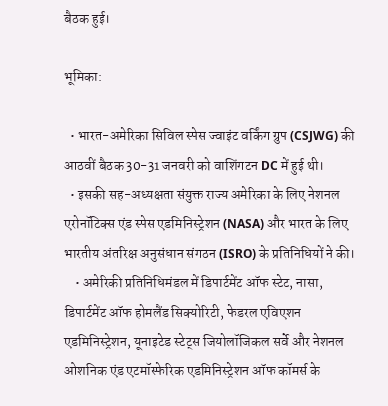बैठक हुई।

भूमिका:

  • भारत-अमेरिका सिविल स्पेस ज्वाइंट वर्किंग ग्रुप (CSJWG) की आठवीं बैठक 30-31 जनवरी को वाशिंगटन DC में हुई थी।
  • इसकी सह-अध्यक्षता संयुक्त राज्य अमेरिका के लिए नेशनल एरोनॉटिक्स एंड स्पेस एडमिनिस्ट्रेशन (NASA) और भारत के लिए भारतीय अंतरिक्ष अनुसंधान संगठन (ISRO) के प्रतिनिधियों ने की।
    • अमेरिकी प्रतिनिधिमंडल में डिपार्टमेंट ऑफ स्टेट, नासा, डिपार्टमेंट ऑफ होमलैंड सिक्योरिटी, फेडरल एविएशन एडमिनिस्ट्रेशन, यूनाइटेड स्टेट्स जियोलॉजिकल सर्वे और नेशनल ओशनिक एंड एटमॉस्फेरिक एडमिनिस्ट्रेशन ऑफ कॉमर्स के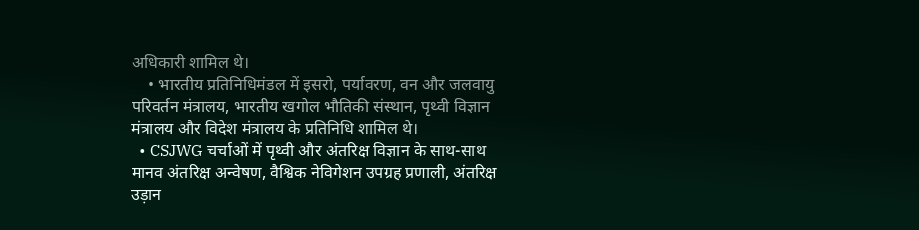अधिकारी शामिल थे।
    • भारतीय प्रतिनिधिमंडल में इसरो, पर्यावरण, वन और जलवायु परिवर्तन मंत्रालय, भारतीय खगोल भौतिकी संस्थान, पृथ्वी विज्ञान मंत्रालय और विदेश मंत्रालय के प्रतिनिधि शामिल थे।
  • CSJWG चर्चाओं में पृथ्वी और अंतरिक्ष विज्ञान के साथ-साथ मानव अंतरिक्ष अन्वेषण, वैश्विक नेविगेशन उपग्रह प्रणाली, अंतरिक्ष उड़ान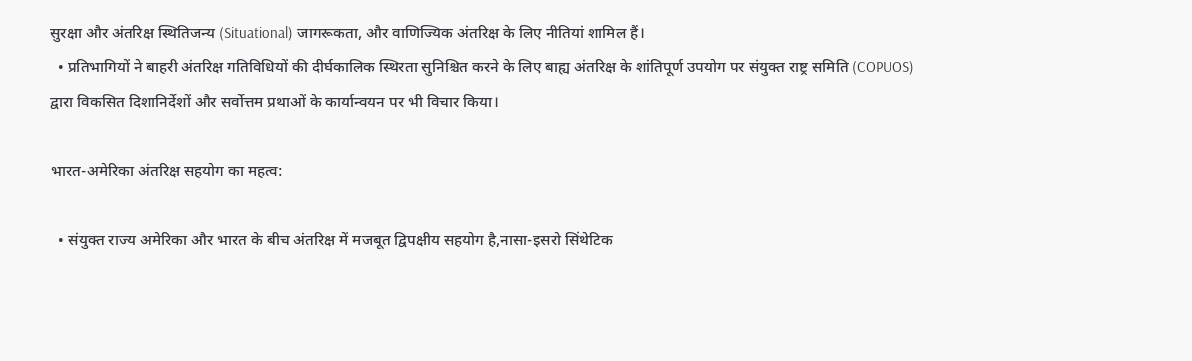सुरक्षा और अंतरिक्ष स्थितिजन्य (Situational) जागरूकता, और वाणिज्यिक अंतरिक्ष के लिए नीतियां शामिल हैं।
  • प्रतिभागियों ने बाहरी अंतरिक्ष गतिविधियों की दीर्घकालिक स्थिरता सुनिश्चित करने के लिए बाह्य अंतरिक्ष के शांतिपूर्ण उपयोग पर संयुक्त राष्ट्र समिति (COPUOS) द्वारा विकसित दिशानिर्देशों और सर्वोत्तम प्रथाओं के कार्यान्वयन पर भी विचार किया।

भारत-अमेरिका अंतरिक्ष सहयोग का महत्व:

  • संयुक्त राज्य अमेरिका और भारत के बीच अंतरिक्ष में मजबूत द्विपक्षीय सहयोग है,नासा-इसरो सिंथेटिक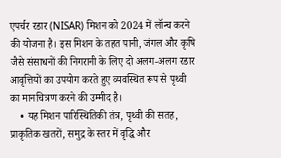एपर्चर रडार (NISAR) मिशन को 2024 में लॉन्च करने की योजना है। इस मिशन के तहत पानी, जंगल और कृषि जैसे संसाधनों की निगरानी के लिए दो अलग-अलग रडार आवृत्तियों का उपयोग करते हुए व्यवस्थित रूप से पृथ्वी का मानचित्रण करने की उम्मीद है।
    • यह मिशन पारिस्थितिकी तंत्र, पृथ्वी की सतह, प्राकृतिक खतरों, समुद्र के स्तर में वृद्धि और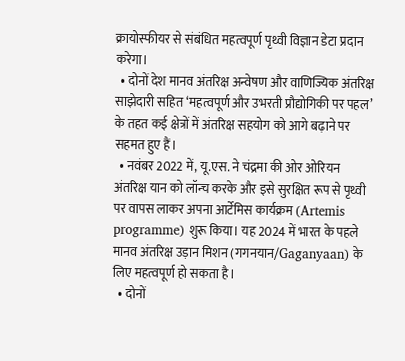क्रायोस्फीयर से संबंधित महत्वपूर्ण पृथ्वी विज्ञान डेटा प्रदान करेगा।
  • दोनों देश मानव अंतरिक्ष अन्वेषण और वाणिज्यिक अंतरिक्ष साझेदारी सहित ‘महत्वपूर्ण और उभरती प्रौद्योगिकी पर पहल’ के तहत कई क्षेत्रों में अंतरिक्ष सहयोग को आगे बढ़ाने पर सहमत हुए हैं।
  • नवंबर 2022 में, यू.एस. ने चंद्रमा की ओर ओरियन अंतरिक्ष यान को लॉन्च करके और इसे सुरक्षित रूप से पृथ्वी पर वापस लाकर अपना आर्टेमिस कार्यक्रम (Artemis programme) शुरू किया। यह 2024 में भारत के पहले मानव अंतरिक्ष उड़ान मिशन (गगनयान/Gaganyaan) के लिए महत्वपूर्ण हो सकता है।
  • दोनों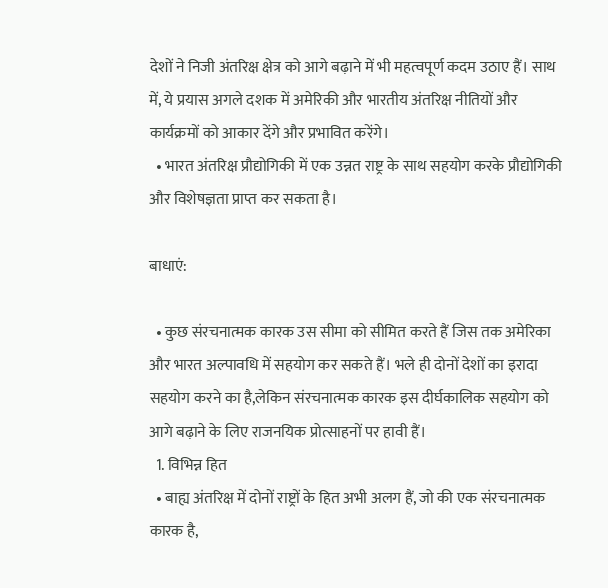देशों ने निजी अंतरिक्ष क्षेत्र को आगे बढ़ाने में भी महत्वपूर्ण कदम उठाए हैं। साथ में, ये प्रयास अगले दशक में अमेरिकी और भारतीय अंतरिक्ष नीतियों और कार्यक्रमों को आकार देंगे और प्रभावित करेंगे।
  • भारत अंतरिक्ष प्रौद्योगिकी में एक उन्नत राष्ट्र के साथ सहयोग करके प्रौद्योगिकी और विशेषज्ञता प्राप्त कर सकता है।

बाधाएं:

  • कुछ संरचनात्मक कारक उस सीमा को सीमित करते हैं जिस तक अमेरिका और भारत अल्पावधि में सहयोग कर सकते हैं। भले ही दोनों देशों का इरादा सहयोग करने का है,लेकिन संरचनात्मक कारक इस दीर्घकालिक सहयोग को आगे बढ़ाने के लिए राजनयिक प्रोत्साहनों पर हावी हैं।
  1. विभिन्न हित
  • बाह्य अंतरिक्ष में दोनों राष्ट्रों के हित अभी अलग हैं, जो की एक संरचनात्मक कारक है,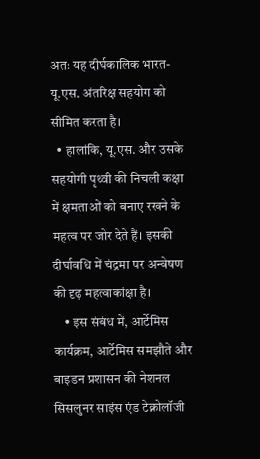अतः यह दीर्घकालिक भारत-यू.एस. अंतरिक्ष सहयोग को सीमित करता है।
  • हालांकि, यू.एस. और उसके सहयोगी पृथ्वी की निचली कक्षा में क्षमताओं को बनाए रखने के महत्व पर जोर देते हैं। इसकी दीर्घावधि में चंद्रमा पर अन्वेषण की दृढ़ महत्वाकांक्षा है।
    • इस संबंध में, आर्टेमिस कार्यक्रम, आर्टेमिस समझौते और बाइडन प्रशासन की नेशनल सिसलुनर साइंस एंड टेक्नोलॉजी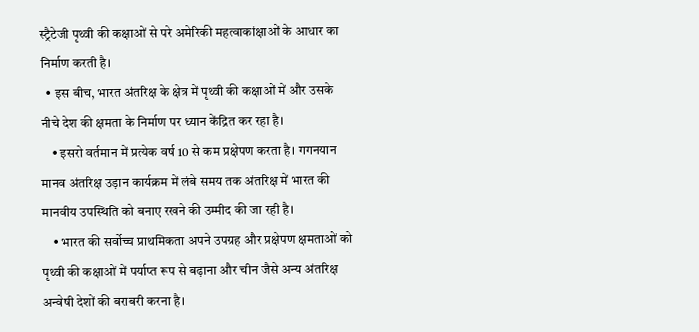स्ट्रैटेजी पृथ्वी की कक्षाओं से परे अमेरिकी महत्वाकांक्षाओं के आधार का निर्माण करती है।
  • इस बीच, भारत अंतरिक्ष के क्षेत्र में पृथ्वी की कक्षाओं में और उसके नीचे देश की क्षमता के निर्माण पर ध्यान केंद्रित कर रहा है।
    • इसरो वर्तमान में प्रत्येक वर्ष 10 से कम प्रक्षेपण करता है। गगनयान मानव अंतरिक्ष उड़ान कार्यक्रम में लंबे समय तक अंतरिक्ष में भारत की मानवीय उपस्थिति को बनाए रखने की उम्मीद की जा रही है।
    • भारत की सर्वोच्च प्राथमिकता अपने उपग्रह और प्रक्षेपण क्षमताओं को पृथ्वी की कक्षाओं में पर्याप्त रूप से बढ़ाना और चीन जैसे अन्य अंतरिक्ष अन्वेषी देशों की बराबरी करना है।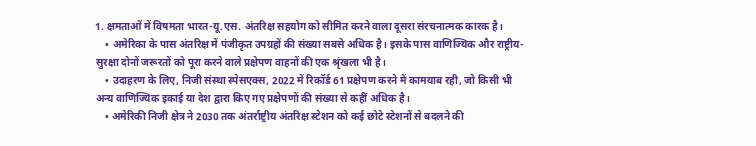1. क्षमताओं में विषमता भारत-यू.एस. अंतरिक्ष सहयोग को सीमित करने वाला दूसरा संरचनात्मक कारक है।
    • अमेरिका के पास अंतरिक्ष में पंजीकृत उपग्रहों की संख्या सबसे अधिक है। इसके पास वाणिज्यिक और राष्ट्रीय-सुरक्षा दोनों जरूरतों को पूरा करने वाले प्रक्षेपण वाहनों की एक श्रृंखला भी है।
    • उदाहरण के लिए, निजी संस्था स्पेसएक्स, 2022 में रिकॉर्ड 61 प्रक्षेपण करने में कामयाब रही, जो किसी भी अन्य वाणिज्यिक इकाई या देश द्वारा किए गए प्रक्षेपणों की संख्या से कहीं अधिक है।
    • अमेरिकी निजी क्षेत्र ने 2030 तक अंतर्राष्ट्रीय अंतरिक्ष स्टेशन को कई छोटे स्टेशनों से बदलने की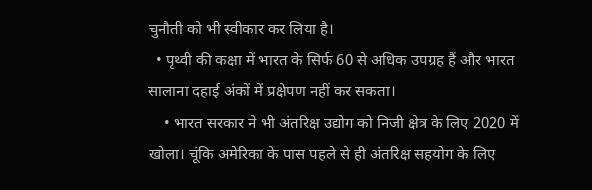चुनौती को भी स्वीकार कर लिया है।
  • पृथ्वी की कक्षा में भारत के सिर्फ 60 से अधिक उपग्रह हैं और भारत सालाना दहाई अंकों में प्रक्षेपण नहीं कर सकता।
    • भारत सरकार ने भी अंतरिक्ष उद्योग को निजी क्षेत्र के लिए 2020 में खोला। चूंकि अमेरिका के पास पहले से ही अंतरिक्ष सहयोग के लिए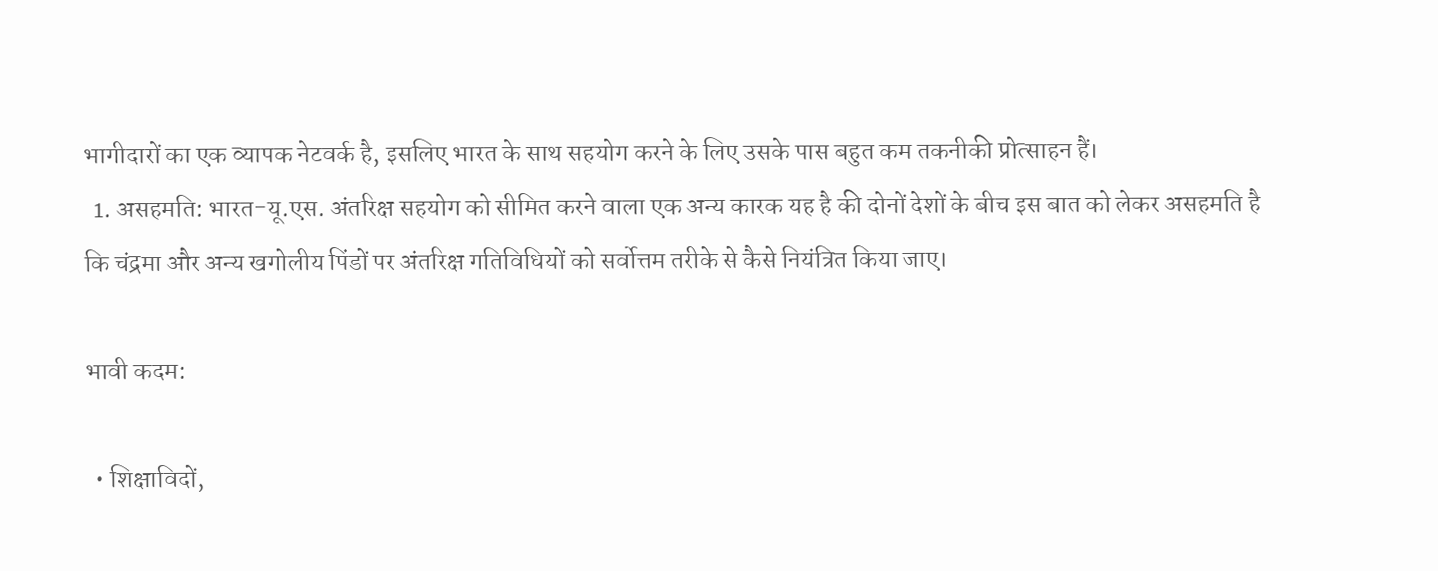भागीदारों का एक व्यापक नेटवर्क है, इसलिए भारत के साथ सहयोग करने के लिए उसके पास बहुत कम तकनीकी प्रोत्साहन हैं।
  1. असहमति: भारत-यू.एस. अंतरिक्ष सहयोग को सीमित करने वाला एक अन्य कारक यह है की दोनों देशों के बीच इस बात को लेकर असहमति है कि चंद्रमा और अन्य खगोलीय पिंडों पर अंतरिक्ष गतिविधियों को सर्वोत्तम तरीके से कैसे नियंत्रित किया जाए।

भावी कदम:

  • शिक्षाविदों,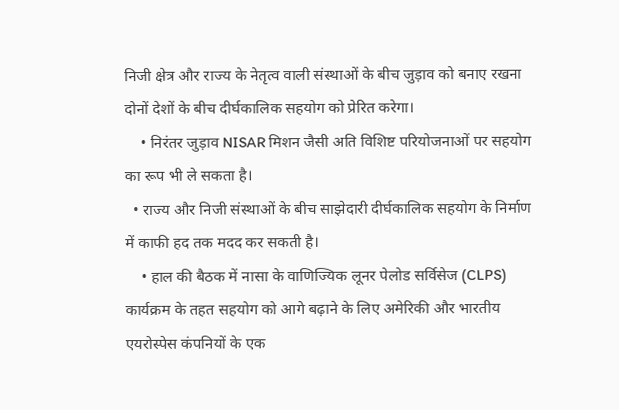निजी क्षेत्र और राज्य के नेतृत्व वाली संस्थाओं के बीच जुड़ाव को बनाए रखना दोनों देशों के बीच दीर्घकालिक सहयोग को प्रेरित करेगा।
    • निरंतर जुड़ाव NISAR मिशन जैसी अति विशिष्ट परियोजनाओं पर सहयोग का रूप भी ले सकता है।
  • राज्य और निजी संस्थाओं के बीच साझेदारी दीर्घकालिक सहयोग के निर्माण में काफी हद तक मदद कर सकती है।
    • हाल की बैठक में नासा के वाणिज्यिक लूनर पेलोड सर्विसेज (CLPS) कार्यक्रम के तहत सहयोग को आगे बढ़ाने के लिए अमेरिकी और भारतीय एयरोस्पेस कंपनियों के एक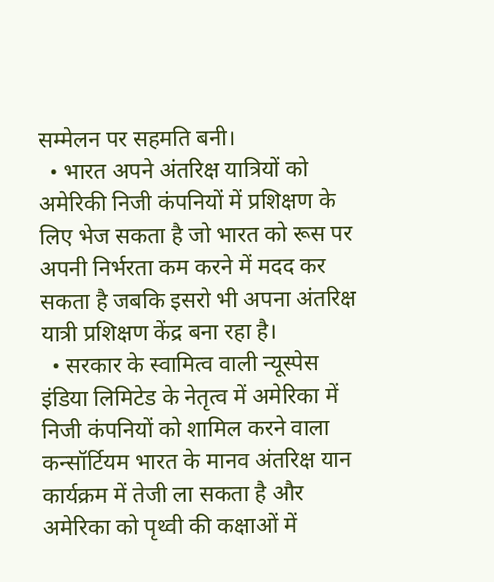सम्मेलन पर सहमति बनी।
  • भारत अपने अंतरिक्ष यात्रियों को अमेरिकी निजी कंपनियों में प्रशिक्षण के लिए भेज सकता है जो भारत को रूस पर अपनी निर्भरता कम करने में मदद कर सकता है जबकि इसरो भी अपना अंतरिक्ष यात्री प्रशिक्षण केंद्र बना रहा है।
  • सरकार के स्वामित्व वाली न्यूस्पेस इंडिया लिमिटेड के नेतृत्व में अमेरिका में निजी कंपनियों को शामिल करने वाला कन्सॉर्टियम भारत के मानव अंतरिक्ष यान कार्यक्रम में तेजी ला सकता है और अमेरिका को पृथ्वी की कक्षाओं में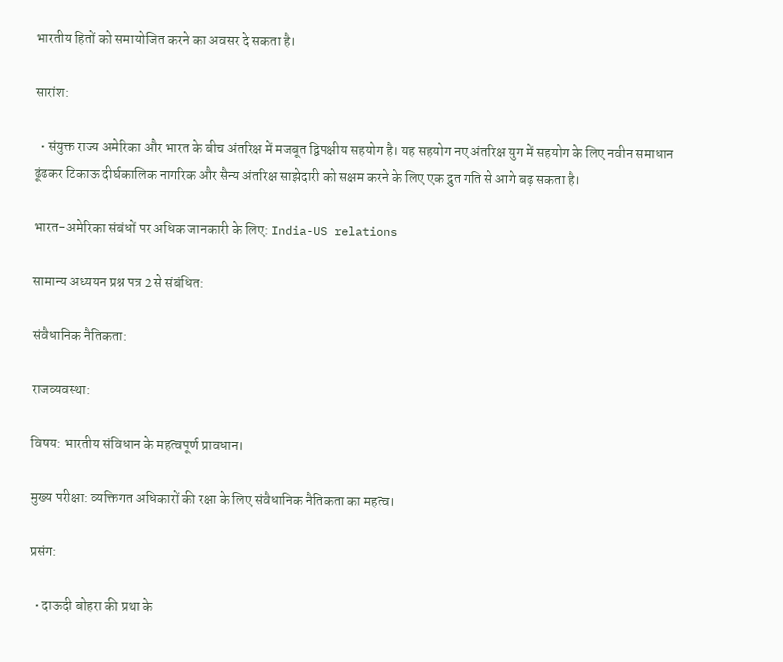भारतीय हितों को समायोजित करने का अवसर दे सकता है।

सारांश:

  • संयुक्त राज्य अमेरिका और भारत के बीच अंतरिक्ष में मजबूत द्विपक्षीय सहयोग है। यह सहयोग नए अंतरिक्ष युग में सहयोग के लिए नवीन समाधान ढूंढकर टिकाऊ दीर्घकालिक नागरिक और सैन्य अंतरिक्ष साझेदारी को सक्षम करने के लिए एक द्रुत गति से आगे बढ़ सकता है।

भारत-अमेरिका संबंधों पर अधिक जानकारी के लिए: India-US relations

सामान्य अध्ययन प्रश्न पत्र 2 से संबंधित:

संवैधानिक नैतिकता:

राजव्यवस्था:

विषय: भारतीय संविधान के महत्वपूर्ण प्रावधान।

मुख्य परीक्षा: व्यक्तिगत अधिकारों की रक्षा के लिए संवैधानिक नैतिकता का महत्व।

प्रसंग:

  • दाऊदी बोहरा की प्रथा के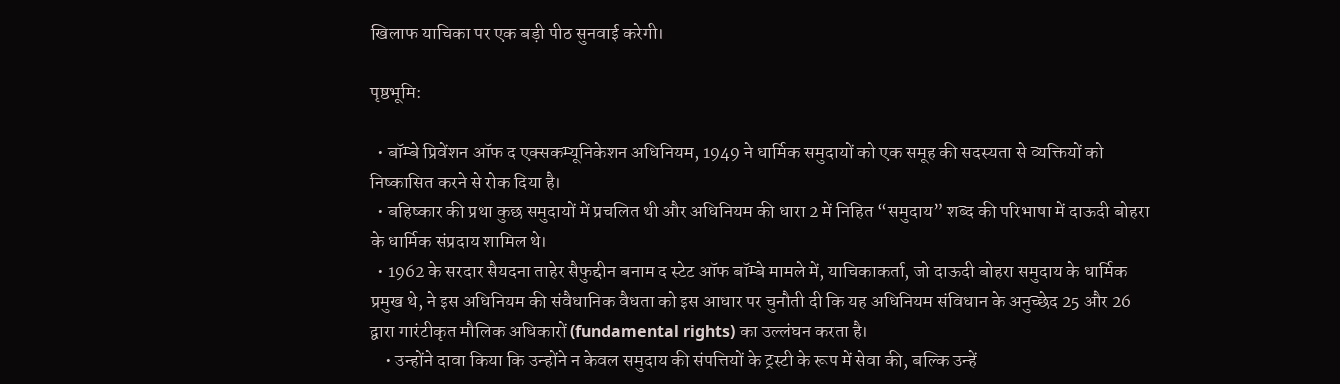खिलाफ याचिका पर एक बड़ी पीठ सुनवाई करेगी।

पृष्ठभूमि:

  • बॉम्बे प्रिवेंशन ऑफ द एक्सकम्यूनिकेशन अधिनियम, 1949 ने धार्मिक समुदायों को एक समूह की सदस्यता से व्यक्तियों को निष्कासित करने से रोक दिया है।
  • बहिष्कार की प्रथा कुछ समुदायों में प्रचलित थी और अधिनियम की धारा 2 में निहित “समुदाय” शब्द की परिभाषा में दाऊदी बोहरा के धार्मिक संप्रदाय शामिल थे।
  • 1962 के सरदार सैयदना ताहेर सैफुद्दीन बनाम द स्टेट ऑफ बॉम्बे मामले में, याचिकाकर्ता, जो दाऊदी बोहरा समुदाय के धार्मिक प्रमुख थे, ने इस अधिनियम की संवैधानिक वैधता को इस आधार पर चुनौती दी कि यह अधिनियम संविधान के अनुच्छेद 25 और 26 द्वारा गारंटीकृत मौलिक अधिकारों (fundamental rights) का उल्लंघन करता है।
    • उन्होंने दावा किया कि उन्होंने न केवल समुदाय की संपत्तियों के ट्रस्टी के रूप में सेवा की, बल्कि उन्हें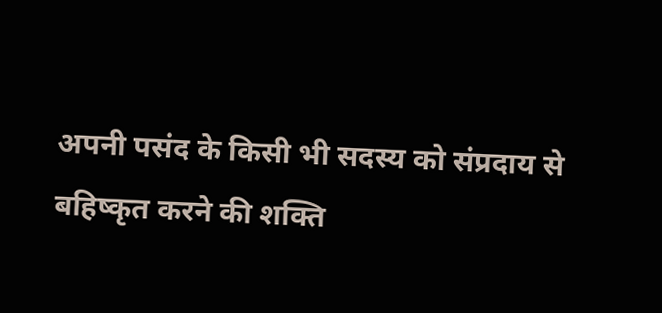अपनी पसंद के किसी भी सदस्य को संप्रदाय से बहिष्कृत करने की शक्ति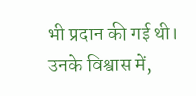भी प्रदान की गई थी। उनके विश्वास में,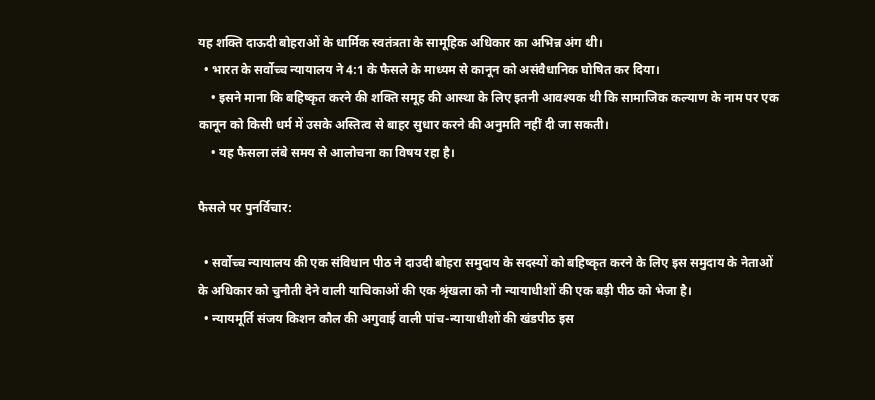यह शक्ति दाऊदी बोहराओं के धार्मिक स्वतंत्रता के सामूहिक अधिकार का अभिन्न अंग थी।
  • भारत के सर्वोच्च न्यायालय ने 4:1 के फैसले के माध्यम से कानून को असंवैधानिक घोषित कर दिया।
    • इसने माना कि बहिष्कृत करने की शक्ति समूह की आस्था के लिए इतनी आवश्यक थी कि सामाजिक कल्याण के नाम पर एक कानून को किसी धर्म में उसके अस्तित्व से बाहर सुधार करने की अनुमति नहीं दी जा सकती।
    • यह फैसला लंबे समय से आलोचना का विषय रहा है।

फैसले पर पुनर्विचार:

  • सर्वोच्च न्यायालय की एक संविधान पीठ ने दाउदी बोहरा समुदाय के सदस्यों को बहिष्कृत करने के लिए इस समुदाय के नेताओं के अधिकार को चुनौती देने वाली याचिकाओं की एक श्रृंखला को नौ न्यायाधीशों की एक बड़ी पीठ को भेजा है।
  • न्यायमूर्ति संजय किशन कौल की अगुवाई वाली पांच-न्यायाधीशों की खंडपीठ इस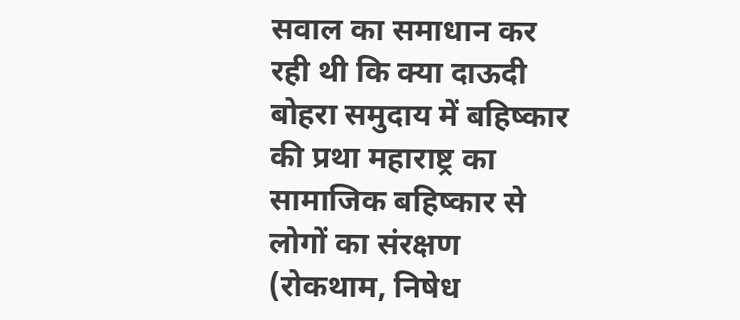सवाल का समाधान कर रही थी कि क्या दाऊदी बोहरा समुदाय में बहिष्कार की प्रथा महाराष्ट्र का सामाजिक बहिष्कार से लोगों का संरक्षण (रोकथाम, निषेध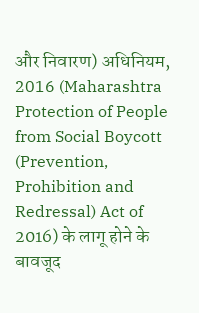और निवारण) अधिनियम, 2016 (Maharashtra Protection of People from Social Boycott (Prevention, Prohibition and Redressal) Act of 2016) के लागू होने के बावजूद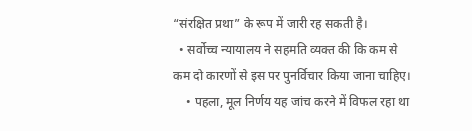“संरक्षित प्रथा” के रूप में जारी रह सकती है।
  • सर्वोच्च न्यायालय ने सहमति व्यक्त की कि कम से कम दो कारणों से इस पर पुनर्विचार किया जाना चाहिए।
    • पहला, मूल निर्णय यह जांच करने में विफल रहा था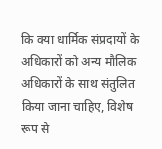कि क्या धार्मिक संप्रदायों के अधिकारों को अन्य मौलिक अधिकारों के साथ संतुलित किया जाना चाहिए, विशेष रूप से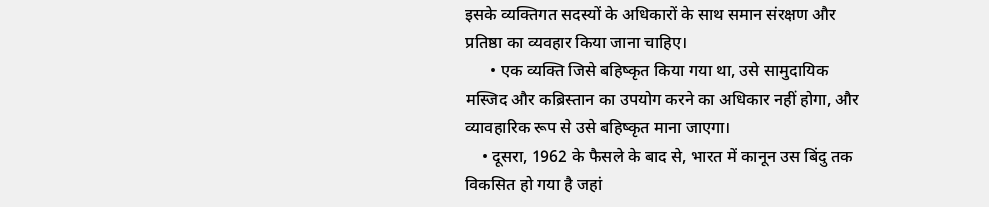इसके व्यक्तिगत सदस्यों के अधिकारों के साथ समान संरक्षण और प्रतिष्ठा का व्यवहार किया जाना चाहिए।
      • एक व्यक्ति जिसे बहिष्कृत किया गया था, उसे सामुदायिक मस्जिद और कब्रिस्तान का उपयोग करने का अधिकार नहीं होगा, और व्यावहारिक रूप से उसे बहिष्कृत माना जाएगा।
    • दूसरा, 1962 के फैसले के बाद से, भारत में कानून उस बिंदु तक विकसित हो गया है जहां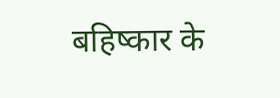बहिष्कार के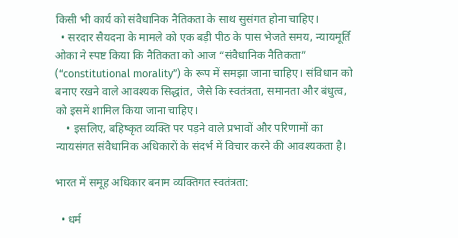किसी भी कार्य को संवैधानिक नैतिकता के साथ सुसंगत होना चाहिए।
  • सरदार सैयदना के मामले को एक बड़ी पीठ के पास भेजते समय, न्यायमूर्ति ओका ने स्पष्ट किया कि नैतिकता को आज “संवैधानिक नैतिकता” (“constitutional morality”) के रूप में समझा जाना चाहिए। संविधान को बनाए रखने वाले आवश्यक सिद्धांत, जैसे कि स्वतंत्रता, समानता और बंधुत्व, को इसमें शामिल किया जाना चाहिए।
    • इसलिए, बहिष्कृत व्यक्ति पर पड़ने वाले प्रभावों और परिणामों का न्यायसंगत संवैधानिक अधिकारों के संदर्भ में विचार करने की आवश्यकता है।

भारत में समूह अधिकार बनाम व्यक्तिगत स्वतंत्रता:

  • धर्म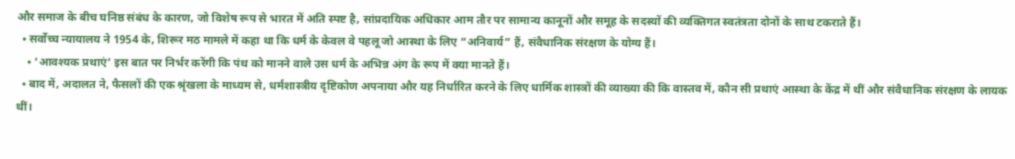और समाज के बीच घनिष्ठ संबंध के कारण, जो विशेष रूप से भारत में अति स्पष्ट है, सांप्रदायिक अधिकार आम तौर पर सामान्य कानूनों और समूह के सदस्यों की व्यक्तिगत स्वतंत्रता दोनों के साथ टकराते हैं।
  • सर्वोच्च न्यायालय ने 1954 के, शिरूर मठ मामले में कहा था कि धर्म के केवल वे पहलू जो आस्था के लिए “अनिवार्य” हैं, संवैधानिक संरक्षण के योग्य हैं।
    • ‘आवश्यक प्रथाएं’ इस बात पर निर्भर करेंगी कि पंथ को मानने वाले उस धर्म के अभिन्न अंग के रूप में क्या मानते हैं।
  • बाद में, अदालत ने, फैसलों की एक श्रृंखला के माध्यम से, धर्मशास्त्रीय दृष्टिकोण अपनाया और यह निर्धारित करने के लिए धार्मिक शास्त्रों की व्याख्या की कि वास्तव में, कौन सी प्रथाएं आस्था के केंद्र में थीं और संवैधानिक संरक्षण के लायक थीं।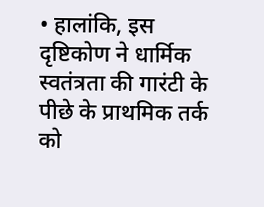• हालांकि, इस दृष्टिकोण ने धार्मिक स्वतंत्रता की गारंटी के पीछे के प्राथमिक तर्क को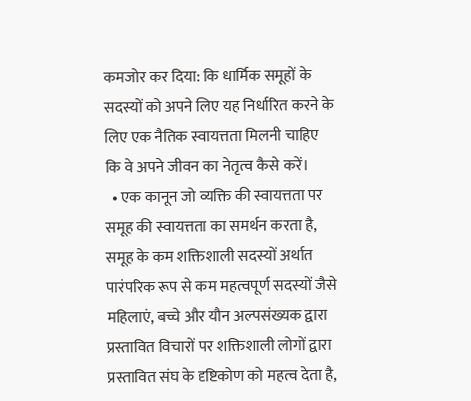कमजोर कर दिया: कि धार्मिक समूहों के सदस्यों को अपने लिए यह निर्धारित करने के लिए एक नैतिक स्वायत्तता मिलनी चाहिए कि वे अपने जीवन का नेतृत्व कैसे करें।
  • एक कानून जो व्यक्ति की स्वायत्तता पर समूह की स्वायत्तता का समर्थन करता है, समूह के कम शक्तिशाली सदस्यों अर्थात पारंपरिक रूप से कम महत्वपूर्ण सदस्यों जैसे महिलाएं, बच्चे और यौन अल्पसंख्यक द्वारा प्रस्तावित विचारों पर शक्तिशाली लोगों द्वारा प्रस्तावित संघ के दृष्टिकोण को महत्व देता है,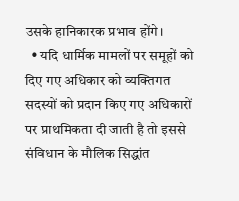उसके हानिकारक प्रभाव होंगे।
  • यदि धार्मिक मामलों पर समूहों को दिए गए अधिकार को व्यक्तिगत सदस्यों को प्रदान किए गए अधिकारों पर प्राथमिकता दी जाती है तो इससे संविधान के मौलिक सिद्धांत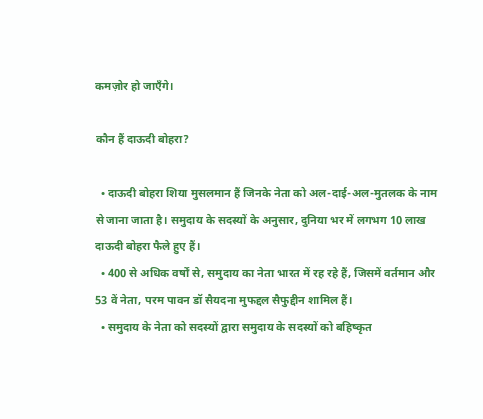कमज़ोर हो जाएँगे।

कौन हैं दाऊदी बोहरा?

  • दाऊदी बोहरा शिया मुसलमान हैं जिनके नेता को अल-दाई-अल-मुतलक के नाम से जाना जाता है। समुदाय के सदस्यों के अनुसार, दुनिया भर में लगभग 10 लाख दाऊदी बोहरा फैले हुए हैं।
  • 400 से अधिक वर्षों से, समुदाय का नेता भारत में रह रहे हैं, जिसमें वर्तमान और 53 वें नेता, परम पावन डॉ सैयदना मुफद्दल सैफुद्दीन शामिल हैं।
  • समुदाय के नेता को सदस्यों द्वारा समुदाय के सदस्यों को बहिष्कृत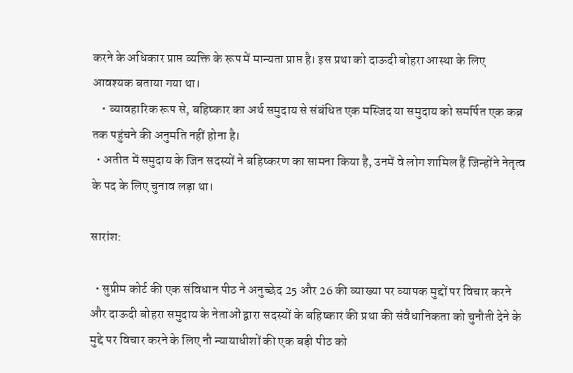करने के अधिकार प्राप्त व्यक्ति के रूप में मान्यता प्राप्त है। इस प्रथा को दाऊदी बोहरा आस्था के लिए आवश्यक बताया गया था।
    • व्यावहारिक रूप से, बहिष्कार का अर्थ समुदाय से संबंधित एक मस्जिद या समुदाय को समर्पित एक कब्र तक पहुंचने की अनुमति नहीं होना है।
  • अतीत में समुदाय के जिन सदस्यों ने बहिष्करण का सामना किया है, उनमें वे लोग शामिल हैं जिन्होंने नेतृत्व के पद के लिए चुनाव लड़ा था।

सारांश:

  • सुप्रीम कोर्ट की एक संविधान पीठ ने अनुच्छेद 25 और 26 की व्याख्या पर व्यापक मुद्दों पर विचार करने और दाऊदी बोहरा समुदाय के नेताओं द्वारा सदस्यों के बहिष्कार की प्रथा की संवैधानिकता को चुनौती देने के मुद्दे पर विचार करने के लिए नौ न्यायाधीशों की एक बड़ी पीठ को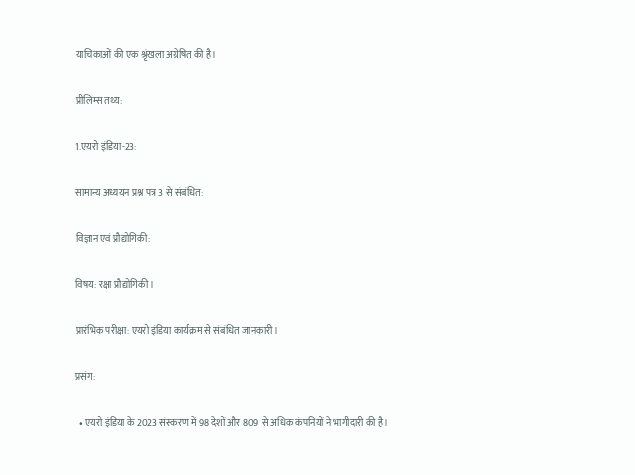याचिकाओं की एक श्रृंखला अग्रेषित की है।

प्रीलिम्स तथ्य:

1.एयरो इंडिया-23:

सामान्य अध्ययन प्रश्न पत्र 3 से संबंधित:

विज्ञान एवं प्रौद्योगिकी:

विषय: रक्षा प्रौद्योगिकी।

प्रारंभिक परीक्षा: एयरो इंडिया कार्यक्रम से संबंधित जानकारी।

प्रसंग:

  • एयरो इंडिया के 2023 संस्करण में 98 देशों और 809 से अधिक कंपनियों ने भागीदारी की है।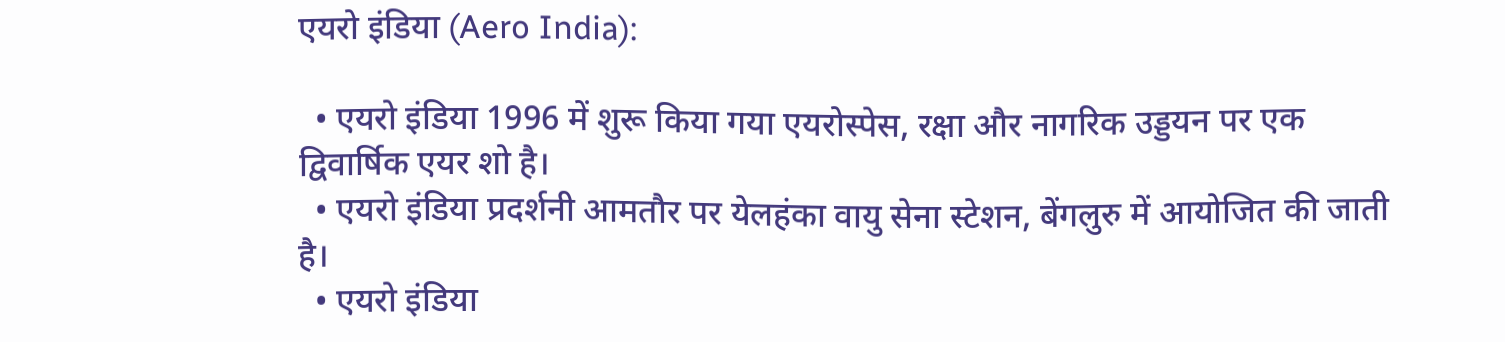एयरो इंडिया (Aero India):

  • एयरो इंडिया 1996 में शुरू किया गया एयरोस्पेस, रक्षा और नागरिक उड्डयन पर एक द्विवार्षिक एयर शो है।
  • एयरो इंडिया प्रदर्शनी आमतौर पर येलहंका वायु सेना स्टेशन, बेंगलुरु में आयोजित की जाती है।
  • एयरो इंडिया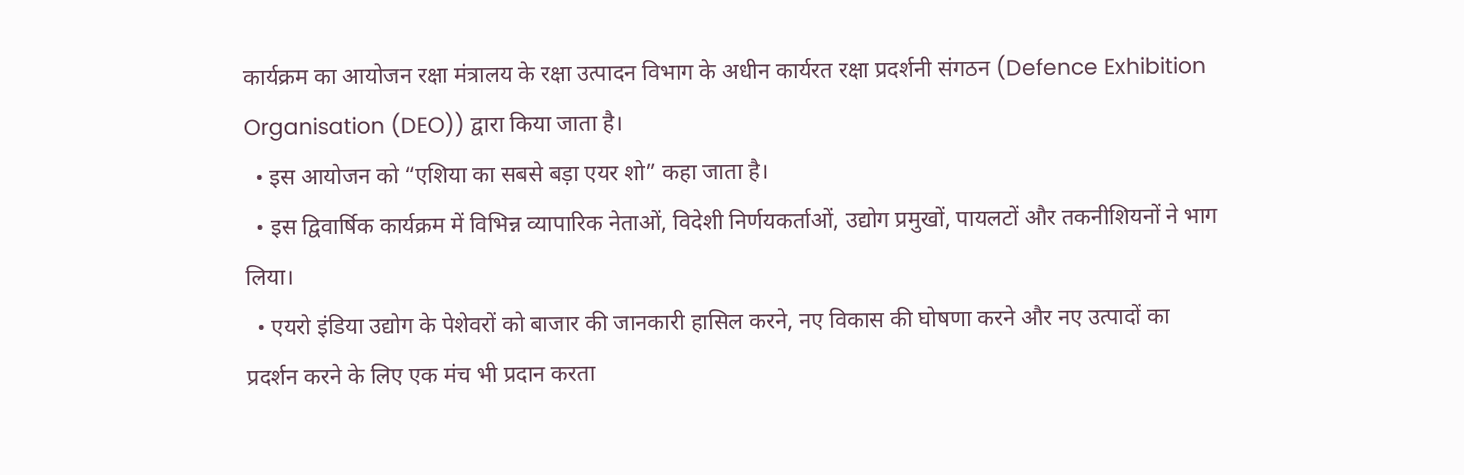कार्यक्रम का आयोजन रक्षा मंत्रालय के रक्षा उत्पादन विभाग के अधीन कार्यरत रक्षा प्रदर्शनी संगठन (Defence Exhibition Organisation (DEO)) द्वारा किया जाता है।
  • इस आयोजन को “एशिया का सबसे बड़ा एयर शो” कहा जाता है।
  • इस द्विवार्षिक कार्यक्रम में विभिन्न व्यापारिक नेताओं, विदेशी निर्णयकर्ताओं, उद्योग प्रमुखों, पायलटों और तकनीशियनों ने भाग लिया।
  • एयरो इंडिया उद्योग के पेशेवरों को बाजार की जानकारी हासिल करने, नए विकास की घोषणा करने और नए उत्पादों का प्रदर्शन करने के लिए एक मंच भी प्रदान करता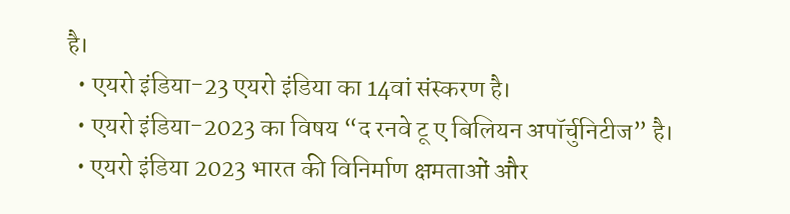है।
  • एयरो इंडिया-23 एयरो इंडिया का 14वां संस्करण है।
  • एयरो इंडिया-2023 का विषय “द रनवे टू ए बिलियन अपॉर्चुनिटीज” है।
  • एयरो इंडिया 2023 भारत की विनिर्माण क्षमताओं और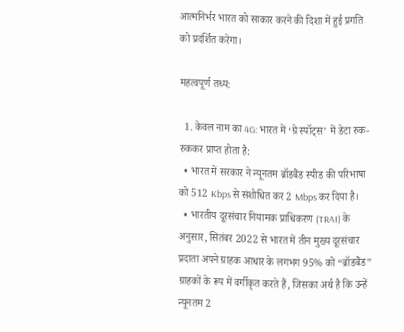आत्मनिर्भर भारत को साकार करने की दिशा में हुई प्रगति को प्रदर्शित करेगा।

महत्वपूर्ण तथ्य:

  1. केवल नाम का 4G: भारत में ‘ग्रे स्पॉट्स’ में डेटा रुक-रुककर प्राप्त होता है:
  • भारत में सरकार ने न्यूनतम ब्रॉडबैंड स्पीड की परिभाषा को 512 Kbps से संशोधित कर 2 Mbps कर दिया है।
  • भारतीय दूरसंचार नियामक प्राधिकरण (TRAI) के अनुसार, सितंबर 2022 से भारत में तीन मुख्य दूरसंचार प्रदाता अपने ग्राहक आधार के लगभग 95% को “ब्रॉडबैंड” ग्राहकों के रूप में वर्गीकृत करते हैं, जिसका अर्थ है कि उन्हें न्यूनतम 2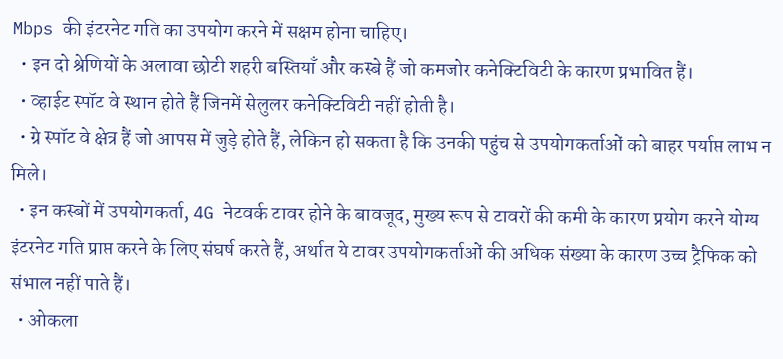Mbps की इंटरनेट गति का उपयोग करने में सक्षम होना चाहिए।
  • इन दो श्रेणियों के अलावा छोटी शहरी बस्तियाँ और कस्बे हैं जो कमजोर कनेक्टिविटी के कारण प्रभावित हैं।
  • व्हाईट स्पॉट वे स्थान होते हैं जिनमें सेलुलर कनेक्टिविटी नहीं होती है।
  • ग्रे स्पॉट वे क्षेत्र हैं जो आपस में जुड़े होते हैं, लेकिन हो सकता है कि उनकी पहुंच से उपयोगकर्ताओं को बाहर पर्याप्त लाभ न मिले।
  • इन कस्बों में उपयोगकर्ता, 4G नेटवर्क टावर होने के बावजूद, मुख्य रूप से टावरों की कमी के कारण प्रयोग करने योग्य इंटरनेट गति प्राप्त करने के लिए संघर्ष करते हैं, अर्थात ये टावर उपयोगकर्ताओं की अधिक संख्या के कारण उच्च ट्रैफिक को संभाल नहीं पाते हैं।
  • ओकला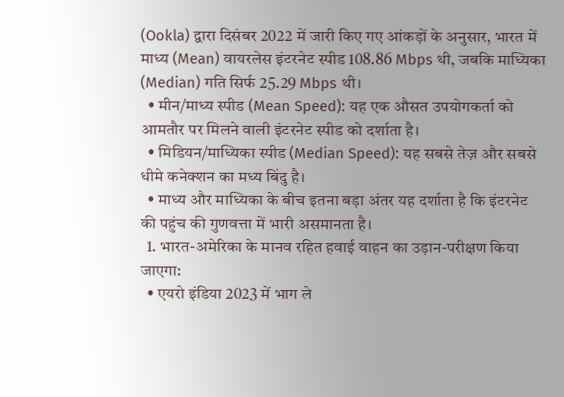(Ookla) द्वारा दिसंबर 2022 में जारी किए गए आंकड़ों के अनुसार, भारत में माध्य (Mean) वायरलेस इंटरनेट स्पीड 108.86 Mbps थी, जबकि माध्यिका (Median) गति सिर्फ 25.29 Mbps थी।
  • मीन/माध्य स्पीड (Mean Speed): यह एक औसत उपयोगकर्ता को आमतौर पर मिलने वाली इंटरनेट स्पीड को दर्शाता है।
  • मिडियन/माध्यिका स्पीड (Median Speed): यह सबसे तेज़ और सबसे धीमे कनेक्शन का मध्य बिंदु है।
  • माध्य और माध्यिका के बीच इतना बड़ा अंतर यह दर्शाता है कि इंटरनेट की पहुंच की गुणवत्ता में भारी असमानता है।
  1. भारत-अमेरिका के मानव रहित हवाई वाहन का उड़ान-परीक्षण किया जाएगा:
  • एयरो इंडिया 2023 में भाग ले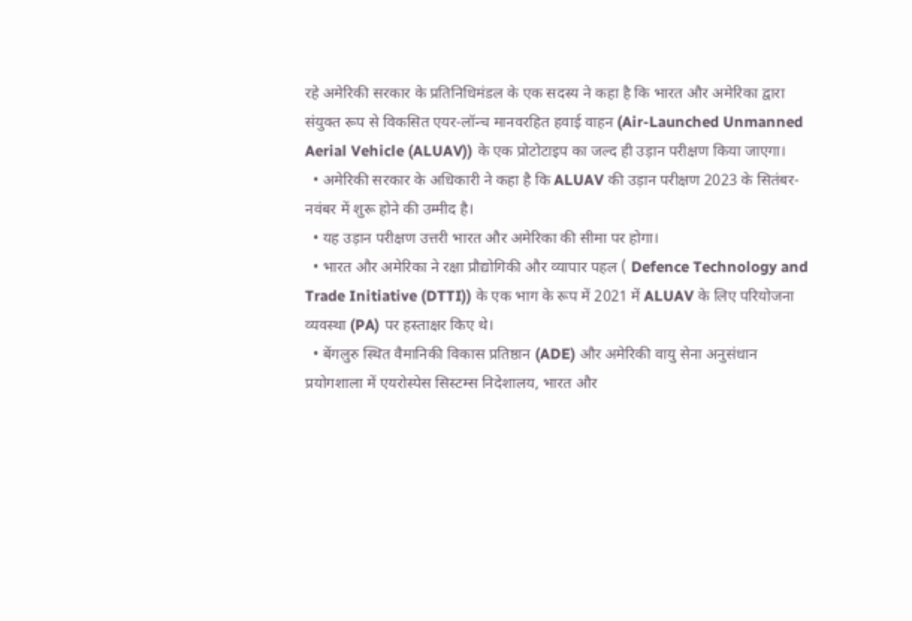रहे अमेरिकी सरकार के प्रतिनिधिमंडल के एक सदस्य ने कहा है कि भारत और अमेरिका द्वारा संयुक्त रूप से विकसित एयर-लॉन्च मानवरहित हवाई वाहन (Air-Launched Unmanned Aerial Vehicle (ALUAV)) के एक प्रोटोटाइप का जल्द ही उड़ान परीक्षण किया जाएगा।
  • अमेरिकी सरकार के अधिकारी ने कहा है कि ALUAV की उड़ान परीक्षण 2023 के सितंबर-नवंबर में शुरू होने की उम्मीद है।
  • यह उड़ान परीक्षण उत्तरी भारत और अमेरिका की सीमा पर होगा।
  • भारत और अमेरिका ने रक्षा प्रौद्योगिकी और व्यापार पहल ( Defence Technology and Trade Initiative (DTTI)) के एक भाग के रूप में 2021 में ALUAV के लिए परियोजना व्यवस्था (PA) पर हस्ताक्षर किए थे।
  • बेंगलुरु स्थित वैमानिकी विकास प्रतिष्ठान (ADE) और अमेरिकी वायु सेना अनुसंधान प्रयोगशाला में एयरोस्पेस सिस्टम्स निदेशालय, भारत और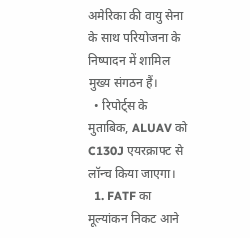अमेरिका की वायु सेना के साथ परियोजना के निष्पादन में शामिल मुख्य संगठन हैं।
  • रिपोर्ट्स के मुताबिक, ALUAV को C130J एयरक्राफ्ट से लॉन्च किया जाएगा।
  1. FATF का मूल्यांकन निकट आने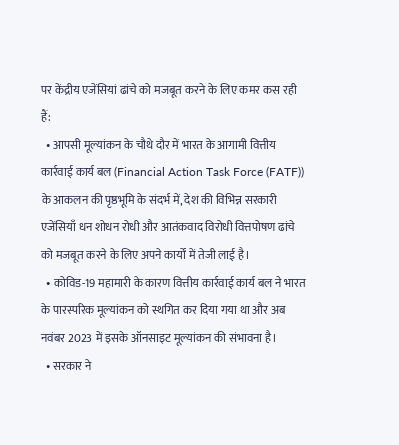पर केंद्रीय एजेंसियां ढांचे को मजबूत करने के लिए कमर कस रही हैं:
  • आपसी मूल्यांकन के चौथे दौर में भारत के आगामी वित्तीय कार्रवाई कार्य बल (Financial Action Task Force (FATF)) के आकलन की पृष्ठभूमि के संदर्भ में, देश की विभिन्न सरकारी एजेंसियाँ धन शोधन रोधी और आतंकवाद विरोधी वित्तपोषण ढांचे को मजबूत करने के लिए अपने कार्यों में तेजी लाई है।
  • कोविड-19 महामारी के कारण वित्तीय कार्रवाई कार्य बल ने भारत के पारस्परिक मूल्यांकन को स्थगित कर दिया गया था और अब नवंबर 2023 में इसके ऑनसाइट मूल्यांकन की संभावना है।
  • सरकार ने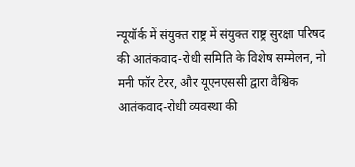न्यूयॉर्क में संयुक्त राष्ट्र में संयुक्त राष्ट्र सुरक्षा परिषद की आतंकवाद-रोधी समिति के विशेष सम्मेलन, नो मनी फॉर टेरर, और यूएनएससी द्वारा वैश्विक आतंकवाद-रोधी व्यवस्था की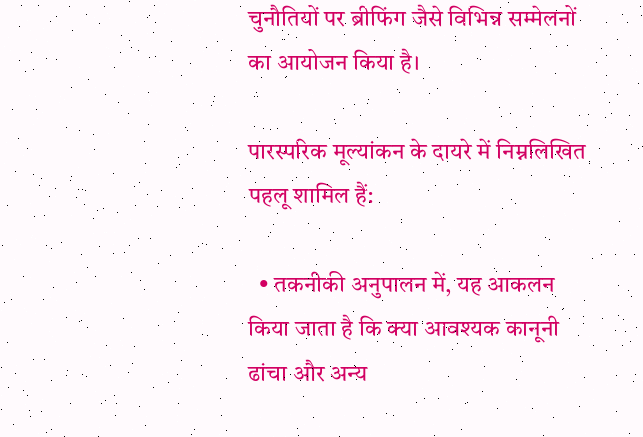चुनौतियों पर ब्रीफिंग जैसे विभिन्न सम्मेलनों का आयोजन किया है।

पारस्परिक मूल्यांकन के दायरे में निम्नलिखित पहलू शामिल हैं:

  • तकनीकी अनुपालन में, यह आकलन किया जाता है कि क्या आवश्यक कानूनी ढांचा और अन्य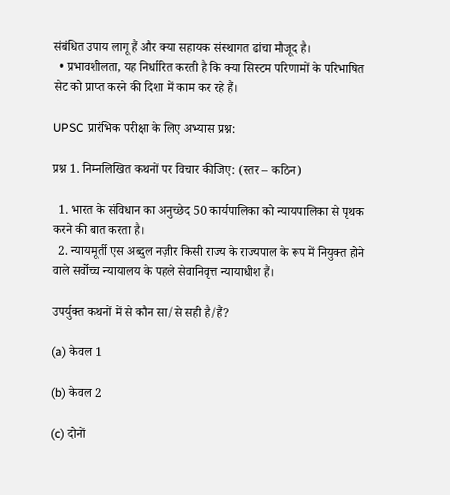संबंधित उपाय लागू हैं और क्या सहायक संस्थागत ढांचा मौजूद है।
  • प्रभावशीलता, यह निर्धारित करती है कि क्या सिस्टम परिणामों के परिभाषित सेट को प्राप्त करने की दिशा में काम कर रहे हैं।

UPSC प्रारंभिक परीक्षा के लिए अभ्यास प्रश्न:

प्रश्न 1. निम्नलिखित कथनों पर विचार कीजिए: (स्तर – कठिन)

  1. भारत के संविधान का अनुच्छेद 50 कार्यपालिका को न्यायपालिका से पृथक करने की बात करता है।
  2. न्यायमूर्ती एस अब्दुल नज़ीर किसी राज्य के राज्यपाल के रूप में नियुक्त होने वाले सर्वोच्च न्यायालय के पहले सेवानिवृत्त न्यायाधीश हैं।

उपर्युक्त कथनों में से कौन सा/से सही है/हैं?

(a) केवल 1

(b) केवल 2

(c) दोनों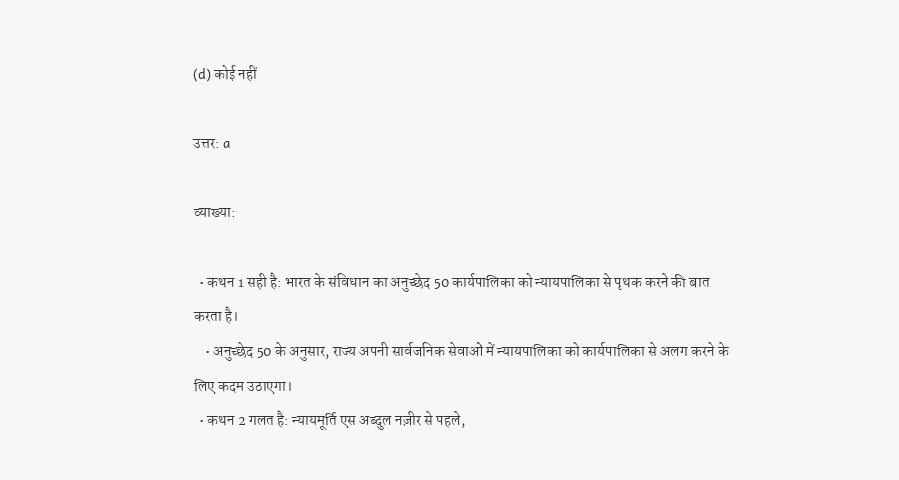(d) कोई नहीं

उत्तर: a

व्याख्या:

  • कथन 1 सही है: भारत के संविधान का अनुच्छेद 50 कार्यपालिका को न्यायपालिका से पृथक करने की बात करता है।
    • अनुच्छेद 50 के अनुसार, राज्य अपनी सार्वजनिक सेवाओं में न्यायपालिका को कार्यपालिका से अलग करने के लिए कदम उठाएगा।
  • कथन 2 गलत है: न्यायमूर्ति एस अब्दुल नज़ीर से पहले,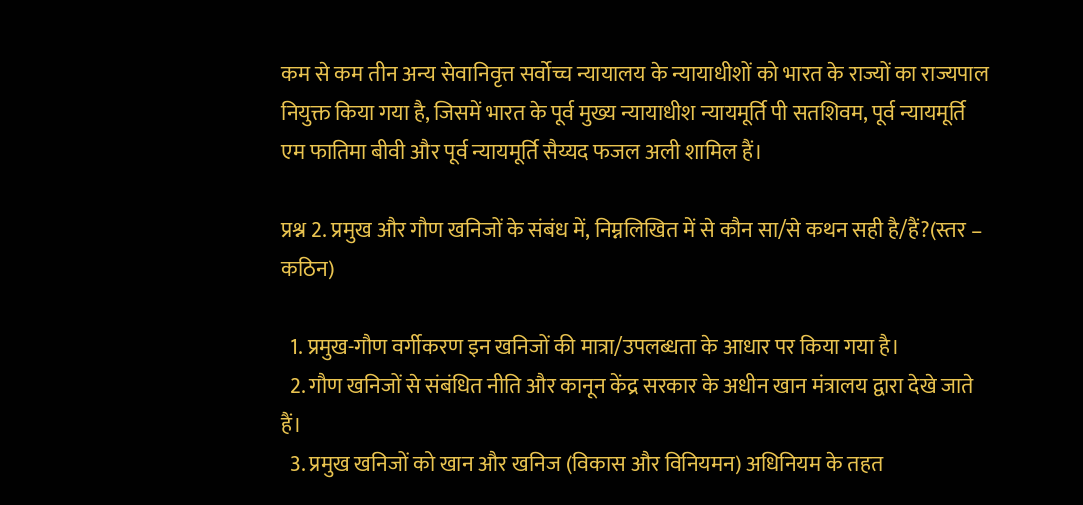कम से कम तीन अन्य सेवानिवृत्त सर्वोच्च न्यायालय के न्यायाधीशों को भारत के राज्यों का राज्यपाल नियुक्त किया गया है, जिसमें भारत के पूर्व मुख्य न्यायाधीश न्यायमूर्ति पी सतशिवम, पूर्व न्यायमूर्ति एम फातिमा बीवी और पूर्व न्यायमूर्ति सैय्यद फजल अली शामिल हैं।

प्रश्न 2. प्रमुख और गौण खनिजों के संबंध में, निम्नलिखित में से कौन सा/से कथन सही है/हैं?(स्तर – कठिन)

  1. प्रमुख-गौण वर्गीकरण इन खनिजों की मात्रा/उपलब्धता के आधार पर किया गया है।
  2. गौण खनिजों से संबंधित नीति और कानून केंद्र सरकार के अधीन खान मंत्रालय द्वारा देखे जाते हैं।
  3. प्रमुख खनिजों को खान और खनिज (विकास और विनियमन) अधिनियम के तहत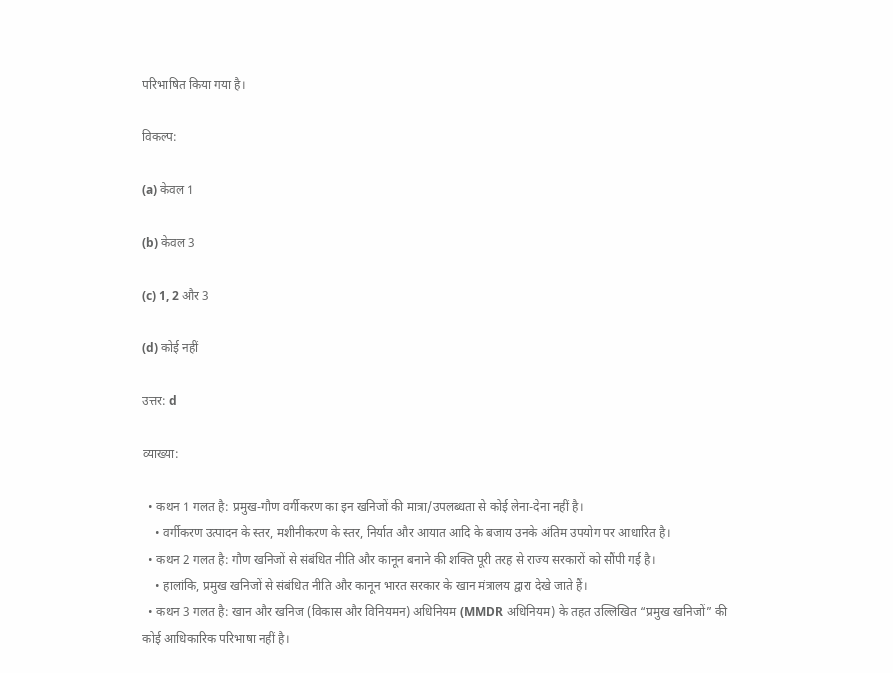परिभाषित किया गया है।

विकल्प:

(a) केवल 1

(b) केवल 3

(c) 1, 2 और 3

(d) कोई नहीं

उत्तर: d

व्याख्या:

  • कथन 1 गलत है: प्रमुख-गौण वर्गीकरण का इन खनिजों की मात्रा/उपलब्धता से कोई लेना-देना नहीं है।
    • वर्गीकरण उत्पादन के स्तर, मशीनीकरण के स्तर, निर्यात और आयात आदि के बजाय उनके अंतिम उपयोग पर आधारित है।
  • कथन 2 गलत है: गौण खनिजों से संबंधित नीति और कानून बनाने की शक्ति पूरी तरह से राज्य सरकारों को सौंपी गई है।
    • हालांकि, प्रमुख खनिजों से संबंधित नीति और कानून भारत सरकार के खान मंत्रालय द्वारा देखे जाते हैं।
  • कथन 3 गलत है: खान और खनिज (विकास और विनियमन) अधिनियम (MMDR अधिनियम) के तहत उल्लिखित “प्रमुख खनिजों” की कोई आधिकारिक परिभाषा नहीं है।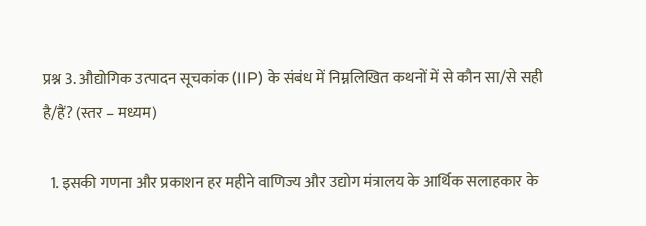प्रश्न 3. औद्योगिक उत्पादन सूचकांक (IIP) के संबंध में निम्नलिखित कथनों में से कौन सा/से सही है/हैं? (स्तर – मध्यम)

  1. इसकी गणना और प्रकाशन हर महीने वाणिज्य और उद्योग मंत्रालय के आर्थिक सलाहकार के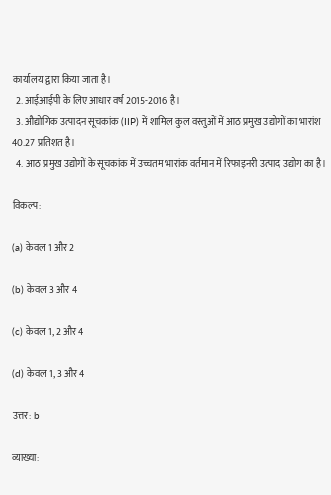कार्यालय द्वारा किया जाता है।
  2. आईआईपी के लिए आधार वर्ष 2015-2016 है।
  3. औद्योगिक उत्पादन सूचकांक (IIP) में शामिल कुल वस्तुओं में आठ प्रमुख उद्योगों का भारांश 40.27 प्रतिशत है।
  4. आठ प्रमुख उद्योगों के सूचकांक में उच्चतम भारांक वर्तमान में रिफाइनरी उत्पाद उद्योग का है।

विकल्प:

(a) केवल 1 और 2

(b) केवल 3 और 4

(c) केवल 1, 2 और 4

(d) केवल 1, 3 और 4

उत्तर: b

व्याख्या: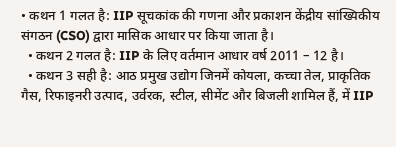• कथन 1 गलत है: IIP सूचकांक की गणना और प्रकाशन केंद्रीय सांख्यिकीय संगठन (CSO) द्वारा मासिक आधार पर किया जाता है।
  • कथन 2 गलत है: IIP के लिए वर्तमान आधार वर्ष 2011 – 12 है।
  • कथन 3 सही है: आठ प्रमुख उद्योग जिनमें कोयला, कच्चा तेल, प्राकृतिक गैस, रिफाइनरी उत्पाद, उर्वरक, स्टील, सीमेंट और बिजली शामिल हैं, में IIP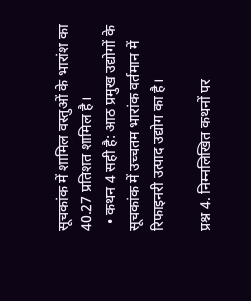सूचकांक में शामिल वस्तुओं के भारांश का 40.27 प्रतिशत शामिल है।
  • कथन 4 सही है: आठ प्रमुख उद्योगों के सूचकांक में उच्चतम भारांक वर्तमान में रिफाइनरी उत्पाद उद्योग का है।

प्रश्न 4. निम्नलिखित कथनों पर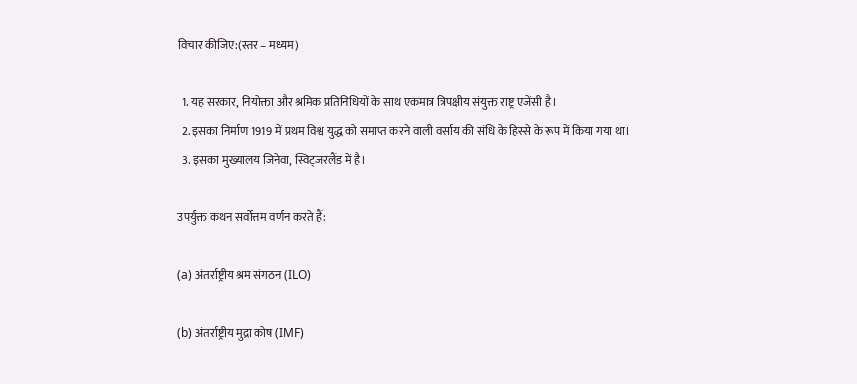विचार कीजिए:(स्तर – मध्यम)

  1. यह सरकार, नियोक्ता और श्रमिक प्रतिनिधियों के साथ एकमात्र त्रिपक्षीय संयुक्त राष्ट्र एजेंसी है।
  2. इसका निर्माण 1919 में प्रथम विश्व युद्ध को समाप्त करने वाली वर्साय की संधि के हिस्से के रूप में किया गया था।
  3. इसका मुख्यालय जिनेवा, स्विट्जरलैंड में है।

उपर्युक्त कथन सर्वोत्तम वर्णन करते हैं:

(a) अंतर्राष्ट्रीय श्रम संगठन (ILO)

(b) अंतर्राष्ट्रीय मुद्रा कोष (IMF)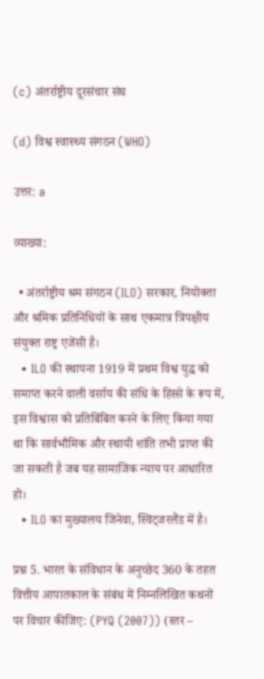(c) अंतर्राष्ट्रीय दूरसंचार संघ

(d) विश्व स्वास्थ्य संगठन (WHO)

उत्तर: a

व्याख्या:

  • अंतर्राष्ट्रीय श्रम संगठन (ILO) सरकार, नियोक्ता और श्रमिक प्रतिनिधियों के साथ एकमात्र त्रिपक्षीय संयुक्त राष्ट्र एजेंसी है।
  • ILO की स्थापना 1919 में प्रथम विश्व युद्ध को समाप्त करने वाली वर्साय की संधि के हिस्से के रूप में, इस विश्वास को प्रतिबिंबित करने के लिए किया गया था कि सार्वभौमिक और स्थायी शांति तभी प्राप्त की जा सकती है जब यह सामाजिक न्याय पर आधारित हो।
  • ILO का मुख्यालय जिनेवा, स्विट्जरलैंड में है।

प्रश्न 5. भारत के संविधान के अनुच्छेद 360 के तहत वित्तीय आपातकाल के संबंध में निम्नलिखित कथनों पर विचार कीजिए: (PYQ (2007)) (स्तर –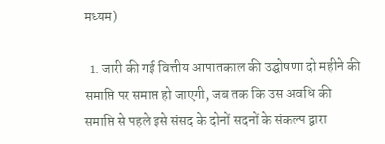मध्यम)

  1. जारी की गई वित्तीय आपातकाल की उद्घोषणा दो महीने की समाप्ति पर समाप्त हो जाएगी, जब तक कि उस अवधि की समाप्ति से पहले इसे संसद के दोनों सदनों के संकल्प द्वारा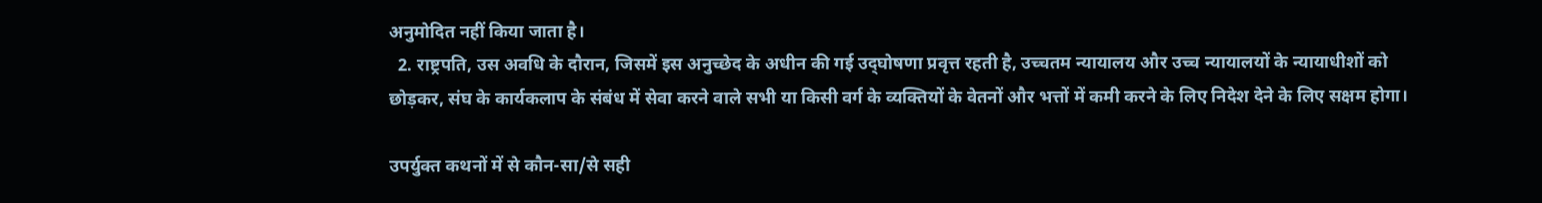अनुमोदित नहीं किया जाता है।
  2. राष्ट्रपति, उस अवधि के दौरान, जिसमें इस अनुच्छेद के अधीन की गई उद्‍घोषणा प्रवृत्त रहती है, उच्चतम न्यायालय और उच्च न्यायालयों के न्यायाधीशों को छोड़कर, संघ के कार्यकलाप के संबंध में सेवा करने वाले सभी या किसी वर्ग के व्यक्तियों के वेतनों और भत्तों में कमी करने के लिए निदेश देने के लिए सक्षम होगा।

उपर्युक्त कथनों में से कौन-सा/से सही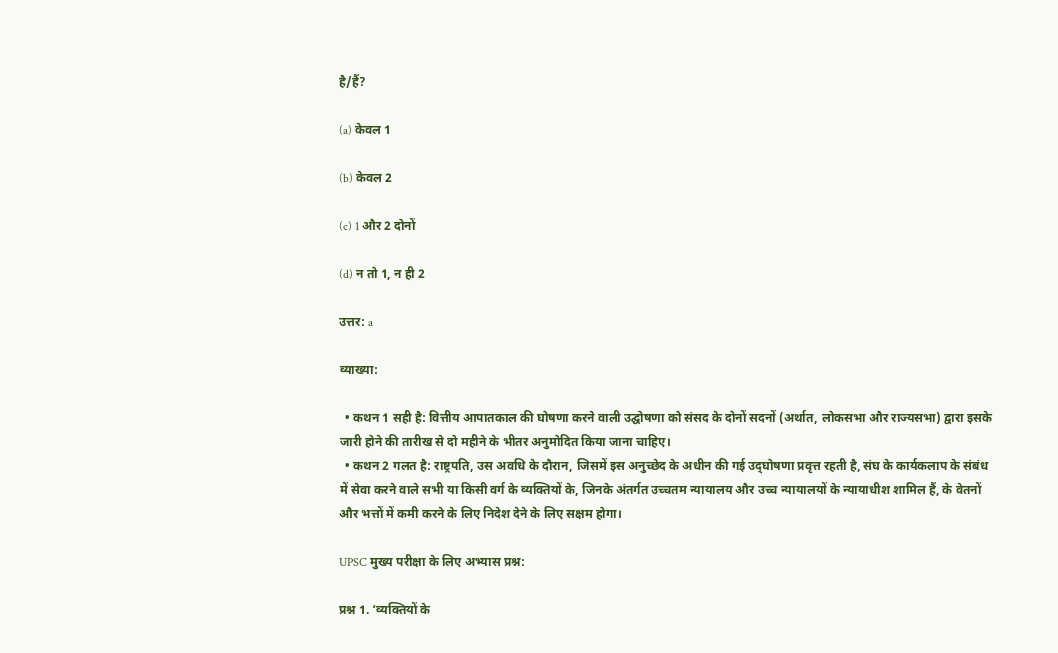है/हैं?

(a) केवल 1

(b) केवल 2

(c) 1 और 2 दोनों

(d) न तो 1, न ही 2

उत्तर: a

व्याख्या:

  • कथन 1 सही है: वित्तीय आपातकाल की घोषणा करने वाली उद्घोषणा को संसद के दोनों सदनों (अर्थात, लोकसभा और राज्यसभा) द्वारा इसके जारी होने की तारीख से दो महीने के भीतर अनुमोदित किया जाना चाहिए।
  • कथन 2 गलत है: राष्ट्रपति, उस अवधि के दौरान, जिसमें इस अनुच्छेद के अधीन की गई उद्‍घोषणा प्रवृत्त रहती है, संघ के कार्यकलाप के संबंध में सेवा करने वाले सभी या किसी वर्ग के व्यक्तियों के, जिनके अंतर्गत उच्चतम न्यायालय और उच्च न्यायालयों के न्यायाधीश शामिल हैं, के वेतनों और भत्तों में कमी करने के लिए निदेश देने के लिए सक्षम होगा।

UPSC मुख्य परीक्षा के लिए अभ्यास प्रश्न:

प्रश्न 1. ‘व्यक्तियों के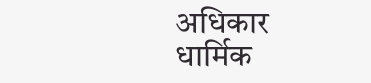अधिकार धार्मिक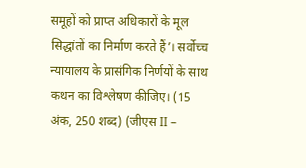समूहों को प्राप्त अधिकारों के मूल सिद्धांतों का निर्माण करते हैं’। सर्वोच्च न्यायालय के प्रासंगिक निर्णयों के साथ कथन का विश्लेषण कीजिए। (15 अंक, 250 शब्द) (जीएस II –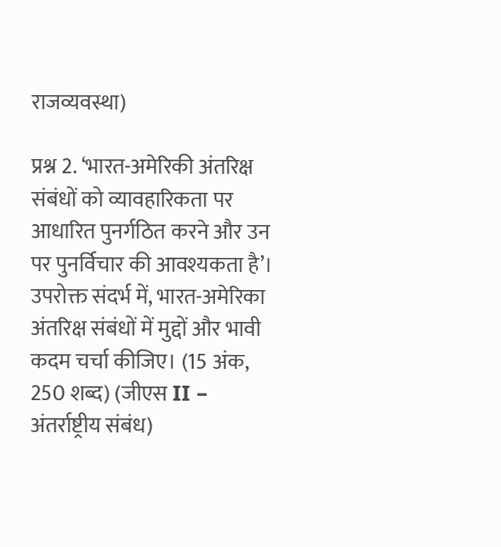राजव्यवस्था)

प्रश्न 2. ‘भारत-अमेरिकी अंतरिक्ष संबंधों को व्यावहारिकता पर आधारित पुनर्गठित करने और उन पर पुनर्विचार की आवश्यकता है’। उपरोक्त संदर्भ में, भारत-अमेरिका अंतरिक्ष संबंधों में मुद्दों और भावी कदम चर्चा कीजिए। (15 अंक, 250 शब्द) (जीएस II – अंतर्राष्ट्रीय संबंध)